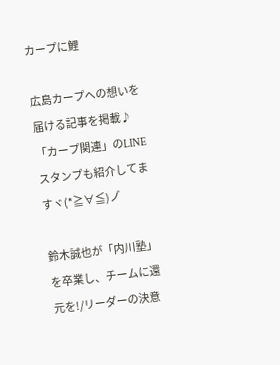カープに鯉

広島カープへの想いを届ける記事を掲載♪「カープ関連」のLINEスタンプも紹介してますヾ(*≧∀≦)ノ゙

鈴木誠也が「内川塾」を卒業し、チームに還元を!/リーダーの決意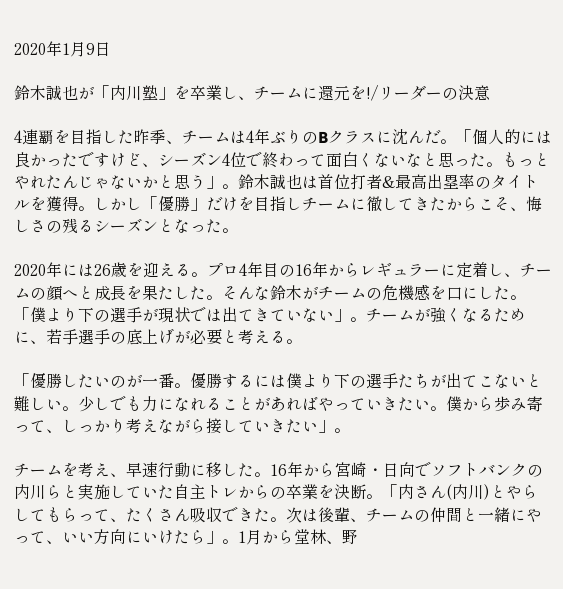2020年1月9日

鈴木誠也が「内川塾」を卒業し、チームに還元を!/リーダーの決意

4連覇を目指した昨季、チームは4年ぶりのBクラスに沈んだ。「個人的には良かったですけど、シーズン4位で終わって面白くないなと思った。もっとやれたんじゃないかと思う」。鈴木誠也は首位打者&最高出塁率のタイトルを獲得。しかし「優勝」だけを目指しチームに徹してきたからこそ、悔しさの残るシーズンとなった。

2020年には26歳を迎える。プロ4年目の16年からレギュラーに定着し、チームの顔へと成長を果たした。そんな鈴木がチームの危機感を口にした。「僕より下の選手が現状では出てきていない」。チームが強くなるために、若手選手の底上げが必要と考える。

「優勝したいのが一番。優勝するには僕より下の選手たちが出てこないと難しい。少しでも力になれることがあればやっていきたい。僕から歩み寄って、しっかり考えながら接していきたい」。

チームを考え、早速行動に移した。16年から宮崎・日向でソフトバンクの内川らと実施していた自主トレからの卒業を決断。「内さん(内川)とやらしてもらって、たくさん吸収できた。次は後輩、チームの仲間と一緒にやって、いい方向にいけたら」。1月から堂林、野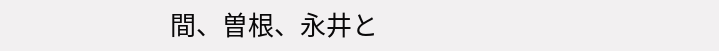間、曽根、永井と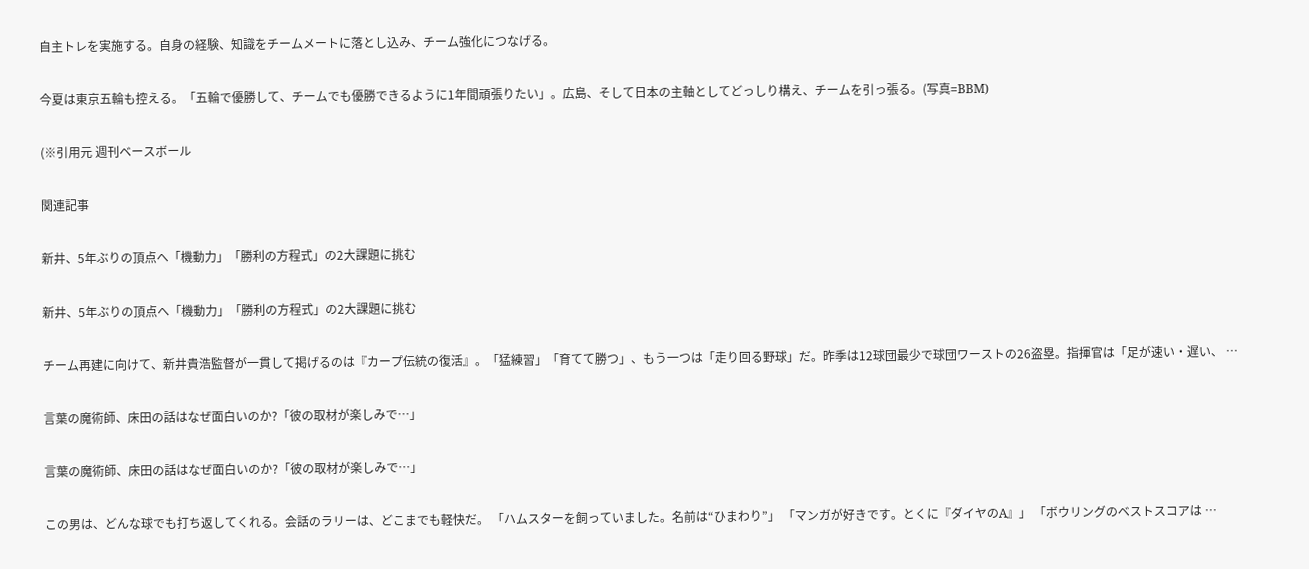自主トレを実施する。自身の経験、知識をチームメートに落とし込み、チーム強化につなげる。

今夏は東京五輪も控える。「五輪で優勝して、チームでも優勝できるように1年間頑張りたい」。広島、そして日本の主軸としてどっしり構え、チームを引っ張る。(写真=BBM)

(※引用元 週刊ベースボール

関連記事

新井、5年ぶりの頂点へ「機動力」「勝利の方程式」の2大課題に挑む

新井、5年ぶりの頂点へ「機動力」「勝利の方程式」の2大課題に挑む

チーム再建に向けて、新井貴浩監督が一貫して掲げるのは『カープ伝統の復活』。「猛練習」「育てて勝つ」、もう一つは「走り回る野球」だ。昨季は12球団最少で球団ワーストの26盗塁。指揮官は「足が速い・遅い、 …

言葉の魔術師、床田の話はなぜ面白いのか?「彼の取材が楽しみで…」

言葉の魔術師、床田の話はなぜ面白いのか?「彼の取材が楽しみで…」

この男は、どんな球でも打ち返してくれる。会話のラリーは、どこまでも軽快だ。 「ハムスターを飼っていました。名前は“ひまわり”」 「マンガが好きです。とくに『ダイヤのA』」 「ボウリングのベストスコアは …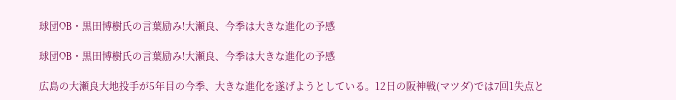球団OB・黒田博樹氏の言葉励み!大瀬良、今季は大きな進化の予感

球団OB・黒田博樹氏の言葉励み!大瀬良、今季は大きな進化の予感

広島の大瀬良大地投手が5年目の今季、大きな進化を遂げようとしている。12日の阪神戦(マツダ)では7回1失点と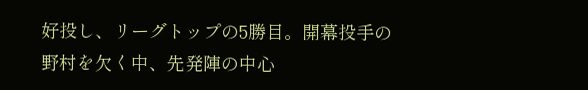好投し、リーグトップの5勝目。開幕投手の野村を欠く中、先発陣の中心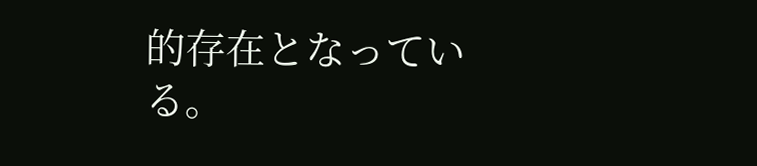的存在となっている。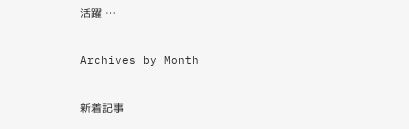活躍 …

Archives by Month

新着記事